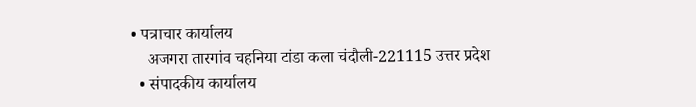• पत्राचार कार्यालय
    अजगरा तारगांव चहनिया टांडा कला चंदौली-221115 उत्तर प्रदेश
  • संपादकीय कार्यालय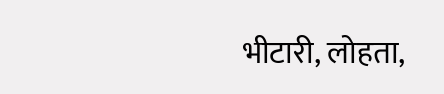भीटारी, लोहता,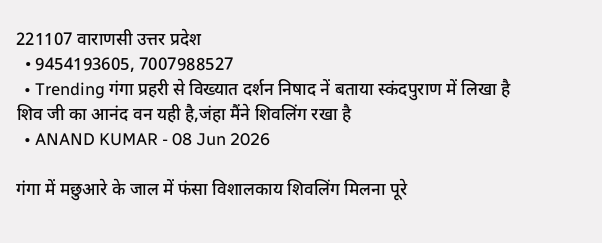221107 वाराणसी उत्तर प्रदेश
  • 9454193605, 7007988527
  • Trending गंगा प्रहरी से विख्यात दर्शन निषाद नें बताया स्कंदपुराण में लिखा है शिव जी का आनंद वन यही है,जंहा मैंने शिवलिंग रखा है
  • ANAND KUMAR - 08 Jun 2026

गंगा में मछुआरे के जाल में फंसा विशालकाय शिवलिंग मिलना पूरे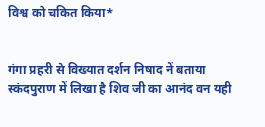विश्व को चकित किया*


गंगा प्रहरी से विख्यात दर्शन निषाद नें बताया स्कंदपुराण में लिखा है शिव जी का आनंद वन यही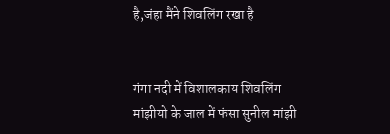है,जंहा मैंने शिवलिंग रखा है


गंगा नदी में विशालकाय शिवलिंग मांझीयो के जाल में फंसा सुनील मांझी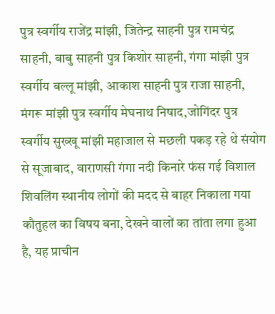पुत्र स्वर्गीय राजेंद्र मांझी, जितेन्द्र साहनी पुत्र रामचंद्र साहनी, बाबु साहनी पुत्र किशोर साहनी, गंगा मांझी पुत्र स्वर्गीय बल्लू मांझी, आकाश साहनी पुत्र राजा साहनी, मंगरू मांझी पुत्र स्वर्गीय मेघनाथ निषाद,जोगिंदर पुत्र स्वर्गीय सुख्खू मांझी महाजाल से मछली पकड़ रहे थे संयोग से सूजाबाद, वाराणसी गंगा नदी किनारे फंस गई विशाल शिवलिंग स्थानीय लोगों की मदद से बाहर निकाला गया कौतुहल का विषय बना, देखने वालों का तांता लगा हुआ है, यह प्राचीन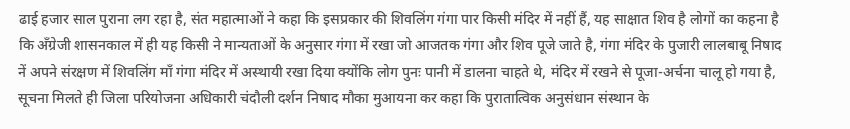ढाई हजार साल पुराना लग रहा है, संत महात्माओं ने कहा कि इसप्रकार की शिवलिंग गंगा पार किसी मंदिर में नहीं हैं, यह साक्षात शिव है लोगों का कहना है कि अँग्रेजी शासनकाल में ही यह किसी ने मान्यताओं के अनुसार गंगा में रखा जो आजतक गंगा और शिव पूजे जाते है, गंगा मंदिर के पुजारी लालबाबू निषाद नें अपने संरक्षण में शिवलिंग माँ गंगा मंदिर में अस्थायी रखा दिया क्योंकि लोग पुनः पानी में डालना चाहते थे, मंदिर में रखने से पूजा-अर्चना चालू हो गया है, सूचना मिलते ही जिला परियोजना अधिकारी चंदौली दर्शन निषाद मौका मुआयना कर कहा कि पुरातात्विक अनुसंधान संस्थान के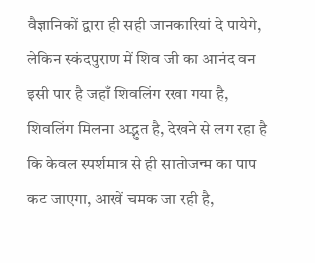वैज्ञानिकों द्वारा ही सही जानकारियां दे पायेगे, लेकिन स्कंदपुराण में शिव जी का आनंद वन इसी पार है जहाँ शिवलिंग रखा गया है, शिवलिंग मिलना अद्भुत है, देखने से लग रहा है कि केवल स्पर्शमात्र से ही सातोजन्म का पाप कट जाएगा, आखें चमक जा रही है,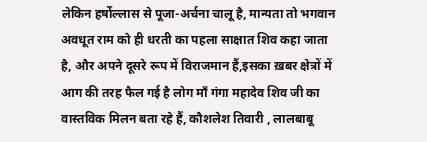लेकिन हर्षोल्लास से पूजा-अर्चना चालू है, मान्यता तो भगवान अवधूत राम को ही धरती का पहला साक्षात शिव कहा जाता है, और अपने दूसरे रूप में विराजमान हैं,इसका ख़बर क्षेत्रों में आग की तरह फैल गई है लोग माँ गंगा महादेव शिव जी का वास्तविक मिलन बता रहे हैं, कौशलेश तिवारी , लालबाबू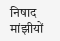निषाद मांझीयों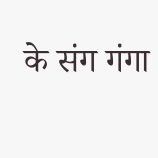के संग गंगा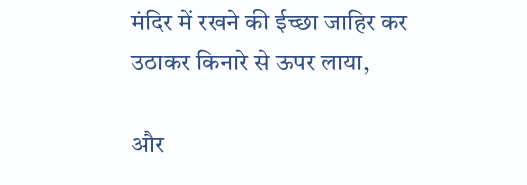मंदिर में रखने की ईच्छा जाहिर कर उठाकर किनारे से ऊपर लाया,

और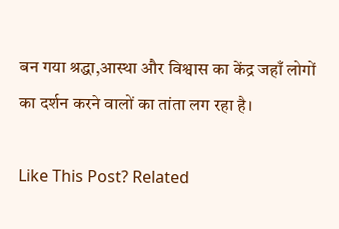बन गया श्रद्धा,आस्था और विश्वास का केंद्र जहाँ लोगों का दर्शन करने वालों का तांता लग रहा है।

Like This Post? Related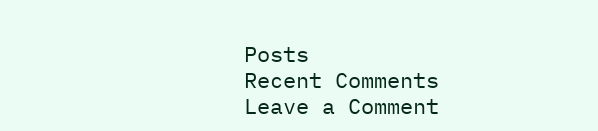Posts
Recent Comments
Leave a Comment